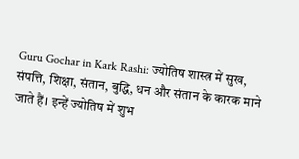Guru Gochar in Kark Rashi: ज्योतिष शास्त्र में सुख, संपत्ति, शिक्षा, संतान, बुद्धि, धन और संतान के कारक माने जाते हैं। इन्हें ज्योतिष में शुभ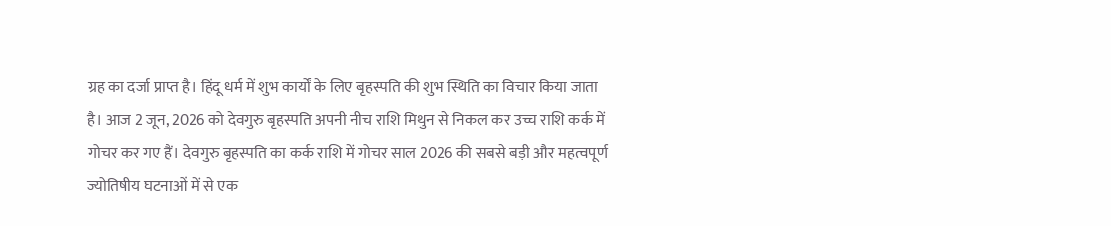ग्रह का दर्जा प्राप्त है। हिंदू धर्म में शुभ कार्यों के लिए बृहस्पति की शुभ स्थिति का विचार किया जाता है। आज 2 जून, 2026 को देवगुरु बृहस्पति अपनी नीच राशि मिथुन से निकल कर उच्च राशि कर्क में गोचर कर गए हैं। देवगुरु बृहस्पति का कर्क राशि में गोचर साल 2026 की सबसे बड़ी और महत्वपूर्ण ज्योतिषीय घटनाओं में से एक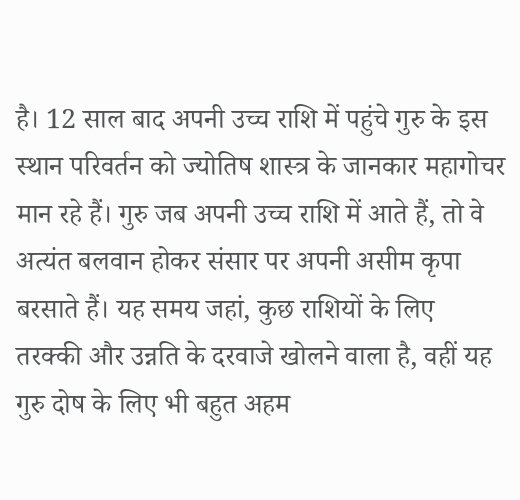है। 12 साल बाद अपनी उच्च राशि में पहुंचे गुरु के इस स्थान परिवर्तन को ज्योतिष शास्त्र के जानकार महागोचर मान रहे हैं। गुरु जब अपनी उच्च राशि में आते हैं, तो वे अत्यंत बलवान होकर संसार पर अपनी असीम कृपा बरसाते हैं। यह समय जहां, कुछ राशियों के लिए तरक्की और उन्नति के दरवाजे खोलने वाला है, वहीं यह गुरु दोष के लिए भी बहुत अहम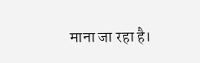माना जा रहा है।